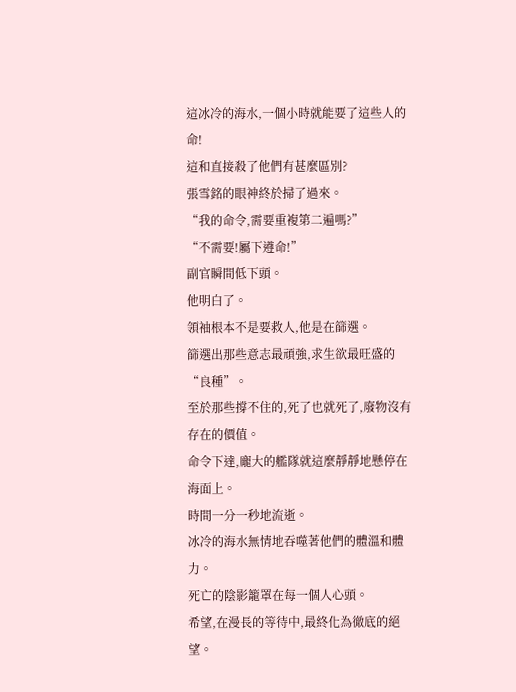這冰冷的海水,一個小時就能要了這些人的命!
這和直接殺了他們有甚麼區別?
張雪銘的眼神終於掃了過來。
“我的命令,需要重複第二遍嗎?”
“不需要!屬下遵命!”
副官瞬間低下頭。
他明白了。
領袖根本不是要救人,他是在篩選。
篩選出那些意志最頑強,求生欲最旺盛的“良種”。
至於那些撐不住的,死了也就死了,廢物沒有存在的價值。
命令下達,龐大的艦隊就這麼靜靜地懸停在海面上。
時間一分一秒地流逝。
冰冷的海水無情地吞噬著他們的體溫和體力。
死亡的陰影籠罩在每一個人心頭。
希望,在漫長的等待中,最終化為徹底的絕望。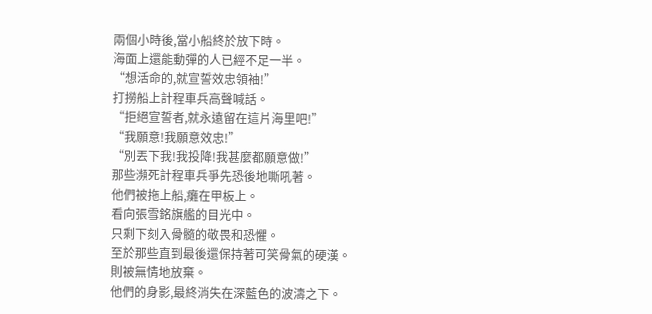兩個小時後,當小船終於放下時。
海面上還能動彈的人已經不足一半。
“想活命的,就宣誓效忠領袖!”
打撈船上計程車兵高聲喊話。
“拒絕宣誓者,就永遠留在這片海里吧!”
“我願意!我願意效忠!”
“別丟下我!我投降!我甚麼都願意做!”
那些瀕死計程車兵爭先恐後地嘶吼著。
他們被拖上船,癱在甲板上。
看向張雪銘旗艦的目光中。
只剩下刻入骨髓的敬畏和恐懼。
至於那些直到最後還保持著可笑骨氣的硬漢。
則被無情地放棄。
他們的身影,最終消失在深藍色的波濤之下。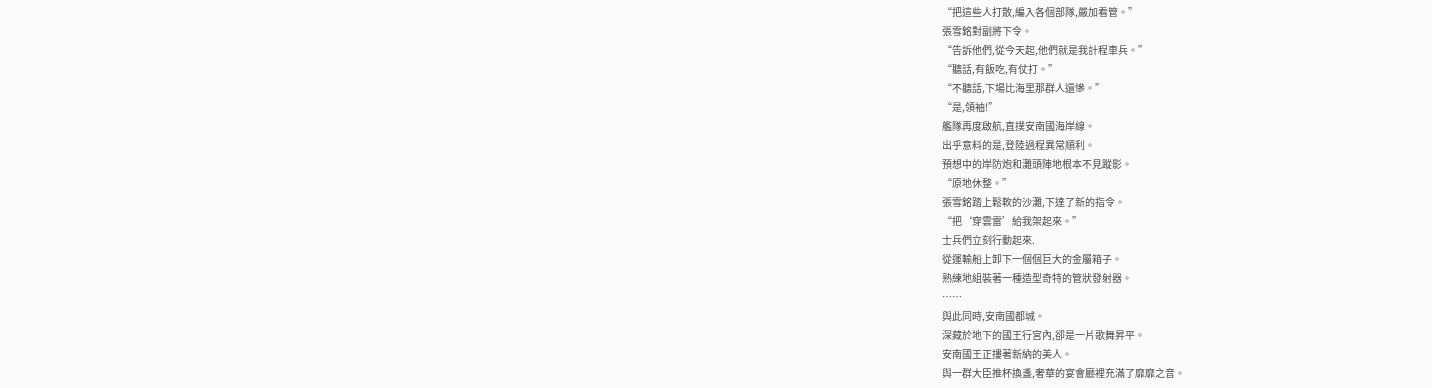“把這些人打散,編入各個部隊,嚴加看管。”
張雪銘對副將下令。
“告訴他們,從今天起,他們就是我計程車兵。”
“聽話,有飯吃,有仗打。”
“不聽話,下場比海里那群人還慘。”
“是,領袖!”
艦隊再度啟航,直撲安南國海岸線。
出乎意料的是,登陸過程異常順利。
預想中的岸防炮和灘頭陣地根本不見蹤影。
“原地休整。”
張雪銘踏上鬆軟的沙灘,下達了新的指令。
“把‘穿雲雷’給我架起來。”
士兵們立刻行動起來.
從運輸船上卸下一個個巨大的金屬箱子。
熟練地組裝著一種造型奇特的管狀發射器。
……
與此同時,安南國都城。
深藏於地下的國王行宮內,卻是一片歌舞昇平。
安南國王正摟著新納的美人。
與一群大臣推杯換盞,奢華的宴會廳裡充滿了靡靡之音。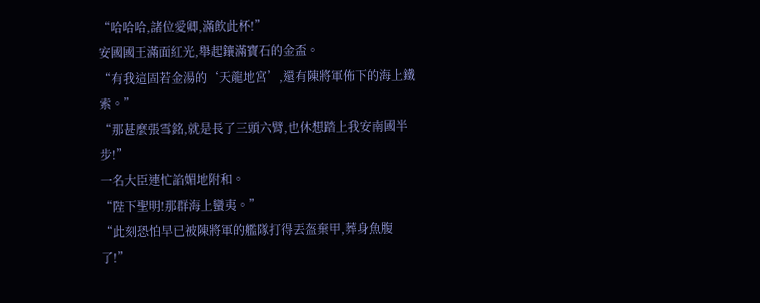“哈哈哈,諸位愛卿,滿飲此杯!”
安國國王滿面紅光,舉起鑲滿寶石的金盃。
“有我這固若金湯的‘天龍地宮’,還有陳將軍佈下的海上鐵索。”
“那甚麼張雪銘,就是長了三頭六臂,也休想踏上我安南國半步!”
一名大臣連忙諂媚地附和。
“陛下聖明!那群海上蠻夷。”
“此刻恐怕早已被陳將軍的艦隊打得丟盔棄甲,葬身魚腹了!”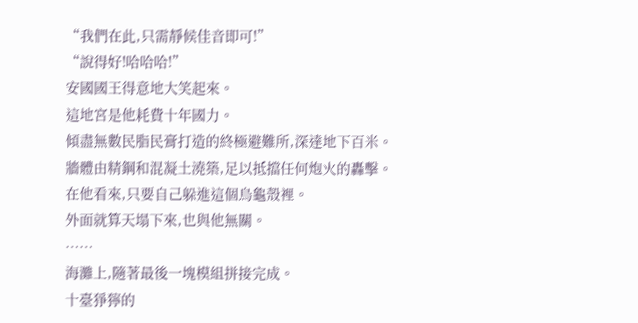“我們在此,只需靜候佳音即可!”
“說得好!哈哈哈!”
安國國王得意地大笑起來。
這地宮是他耗費十年國力。
傾盡無數民脂民膏打造的終極避難所,深達地下百米。
牆體由精鋼和混凝土澆築,足以抵擋任何炮火的轟擊。
在他看來,只要自己躲進這個烏龜殼裡。
外面就算天塌下來,也與他無關。
……
海灘上,隨著最後一塊模組拼接完成。
十臺猙獰的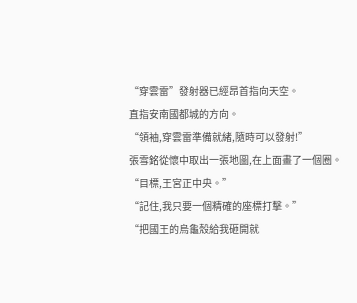“穿雲雷”發射器已經昂首指向天空。
直指安南國都城的方向。
“領袖,穿雲雷準備就緒,隨時可以發射!”
張雪銘從懷中取出一張地圖,在上面畫了一個圈。
“目標,王宮正中央。”
“記住,我只要一個精確的座標打擊。”
“把國王的烏龜殼給我砸開就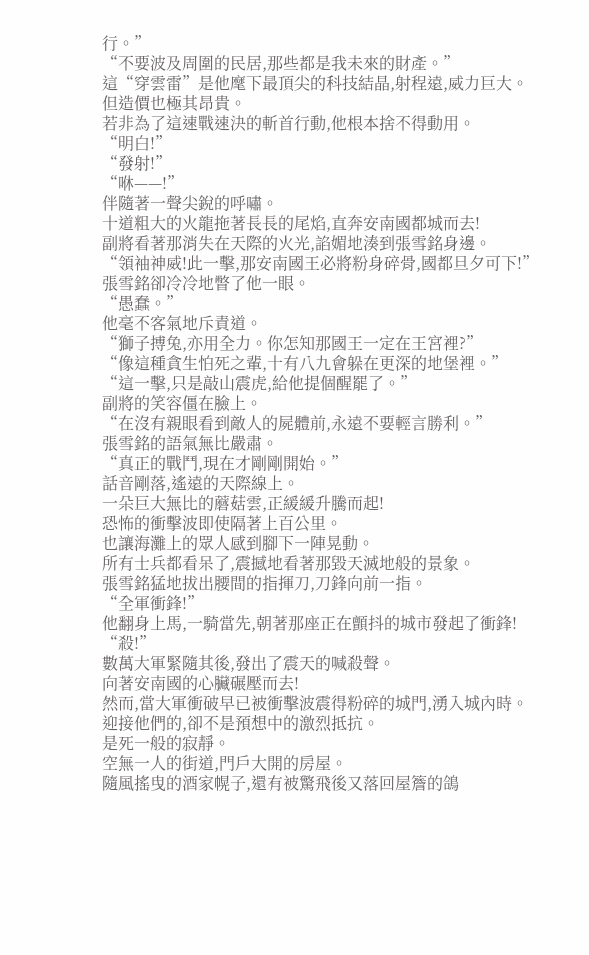行。”
“不要波及周圍的民居,那些都是我未來的財產。”
這“穿雲雷”是他麾下最頂尖的科技結晶,射程遠,威力巨大。
但造價也極其昂貴。
若非為了這速戰速決的斬首行動,他根本捨不得動用。
“明白!”
“發射!”
“咻——!”
伴隨著一聲尖銳的呼嘯。
十道粗大的火龍拖著長長的尾焰,直奔安南國都城而去!
副將看著那消失在天際的火光,諂媚地湊到張雪銘身邊。
“領袖神威!此一擊,那安南國王必將粉身碎骨,國都旦夕可下!”
張雪銘卻冷冷地瞥了他一眼。
“愚蠢。”
他毫不客氣地斥責道。
“獅子搏兔,亦用全力。你怎知那國王一定在王宮裡?”
“像這種貪生怕死之輩,十有八九會躲在更深的地堡裡。”
“這一擊,只是敲山震虎,給他提個醒罷了。”
副將的笑容僵在臉上。
“在沒有親眼看到敵人的屍體前,永遠不要輕言勝利。”
張雪銘的語氣無比嚴肅。
“真正的戰鬥,現在才剛剛開始。”
話音剛落,遙遠的天際線上。
一朵巨大無比的蘑菇雲,正緩緩升騰而起!
恐怖的衝擊波即使隔著上百公里。
也讓海灘上的眾人感到腳下一陣晃動。
所有士兵都看呆了,震撼地看著那毀天滅地般的景象。
張雪銘猛地拔出腰間的指揮刀,刀鋒向前一指。
“全軍衝鋒!”
他翻身上馬,一騎當先,朝著那座正在顫抖的城市發起了衝鋒!
“殺!”
數萬大軍緊隨其後,發出了震天的喊殺聲。
向著安南國的心臟碾壓而去!
然而,當大軍衝破早已被衝擊波震得粉碎的城門,湧入城內時。
迎接他們的,卻不是預想中的激烈抵抗。
是死一般的寂靜。
空無一人的街道,門戶大開的房屋。
隨風搖曳的酒家幌子,還有被驚飛後又落回屋簷的鴿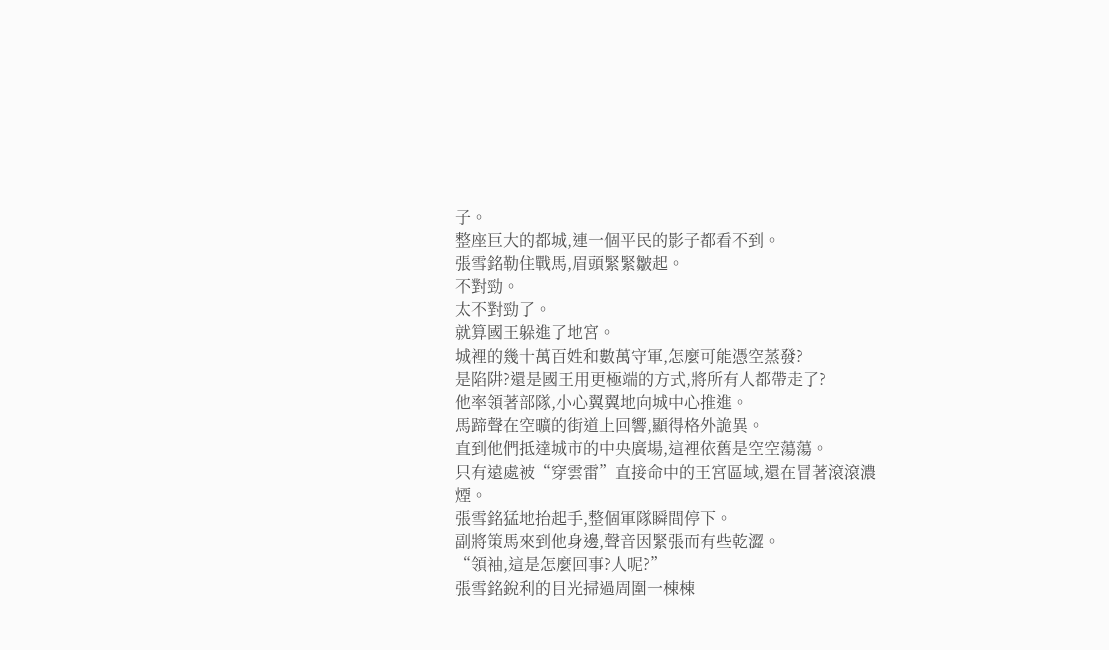子。
整座巨大的都城,連一個平民的影子都看不到。
張雪銘勒住戰馬,眉頭緊緊皺起。
不對勁。
太不對勁了。
就算國王躲進了地宮。
城裡的幾十萬百姓和數萬守軍,怎麼可能憑空蒸發?
是陷阱?還是國王用更極端的方式,將所有人都帶走了?
他率領著部隊,小心翼翼地向城中心推進。
馬蹄聲在空曠的街道上回響,顯得格外詭異。
直到他們抵達城市的中央廣場,這裡依舊是空空蕩蕩。
只有遠處被“穿雲雷”直接命中的王宮區域,還在冒著滾滾濃煙。
張雪銘猛地抬起手,整個軍隊瞬間停下。
副將策馬來到他身邊,聲音因緊張而有些乾澀。
“領袖,這是怎麼回事?人呢?”
張雪銘銳利的目光掃過周圍一棟棟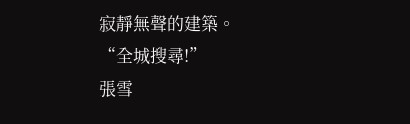寂靜無聲的建築。
“全城搜尋!”
張雪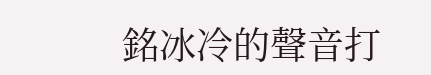銘冰冷的聲音打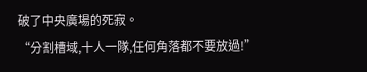破了中央廣場的死寂。
“分割槽域,十人一隊,任何角落都不要放過!”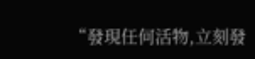“發現任何活物,立刻發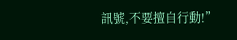訊號,不要擅自行動!”